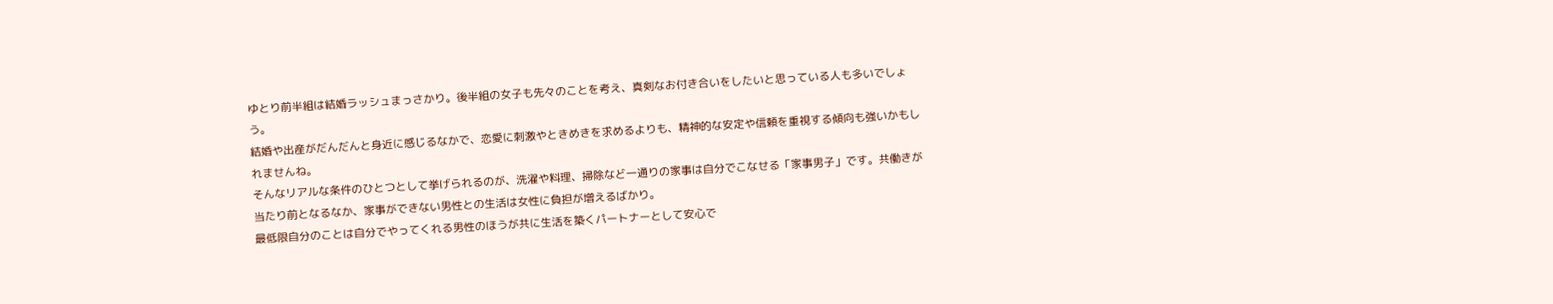ゆとり前半組は結婚ラッシュまっさかり。後半組の女子も先々のことを考え、真剣なお付き合いをしたいと思っている人も多いでしょう。
結婚や出産がだんだんと身近に感じるなかで、恋愛に刺激やときめきを求めるよりも、精神的な安定や信頼を重視する傾向も強いかもしれませんね。
そんなリアルな条件のひとつとして挙げられるのが、洗濯や料理、掃除など一通りの家事は自分でこなせる「家事男子」です。共働きが当たり前となるなか、家事ができない男性との生活は女性に負担が増えるばかり。
最低限自分のことは自分でやってくれる男性のほうが共に生活を築くパートナーとして安心で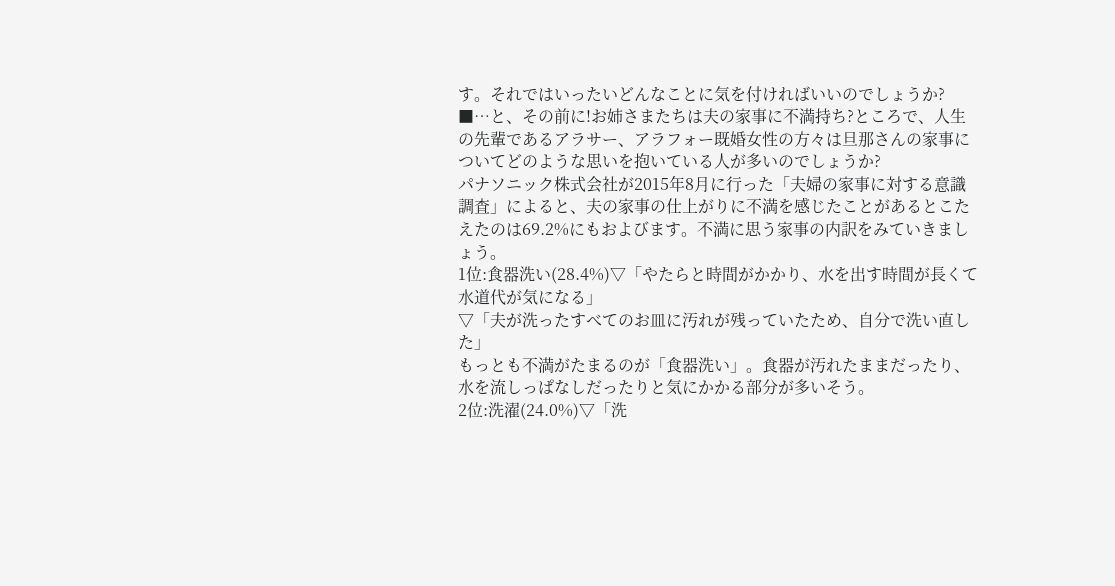す。それではいったいどんなことに気を付ければいいのでしょうか?
■…と、その前に!お姉さまたちは夫の家事に不満持ち?ところで、人生の先輩であるアラサー、アラフォー既婚女性の方々は旦那さんの家事についてどのような思いを抱いている人が多いのでしょうか?
パナソニック株式会社が2015年8月に行った「夫婦の家事に対する意識調査」によると、夫の家事の仕上がりに不満を感じたことがあるとこたえたのは69.2%にもおよびます。不満に思う家事の内訳をみていきましょう。
1位:食器洗い(28.4%)▽「やたらと時間がかかり、水を出す時間が長くて水道代が気になる」
▽「夫が洗ったすべてのお皿に汚れが残っていたため、自分で洗い直した」
もっとも不満がたまるのが「食器洗い」。食器が汚れたままだったり、水を流しっぱなしだったりと気にかかる部分が多いそう。
2位:洗濯(24.0%)▽「洗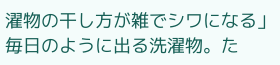濯物の干し方が雑でシワになる」
毎日のように出る洗濯物。た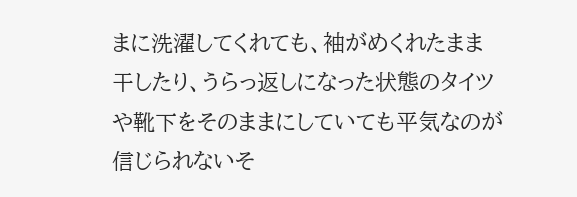まに洗濯してくれても、袖がめくれたまま干したり、うらっ返しになった状態のタイツや靴下をそのままにしていても平気なのが信じられないそ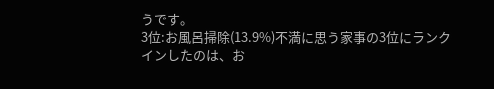うです。
3位:お風呂掃除(13.9%)不満に思う家事の3位にランクインしたのは、お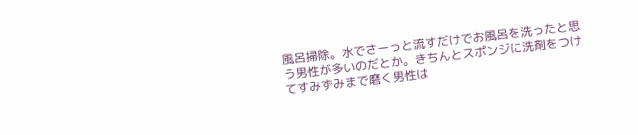風呂掃除。水でさーっと流すだけでお風呂を洗ったと思う男性が多いのだとか。きちんとスポンジに洗剤をつけてすみずみまで磨く男性は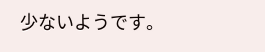少ないようです。